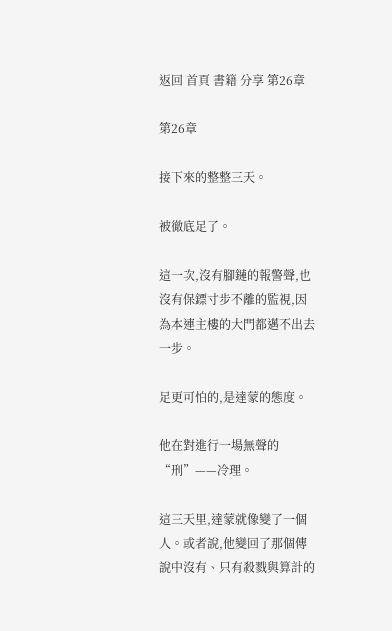返回 首頁 書籍 分享 第26章

第26章

接下來的整整三天。

被徹底足了。

這一次,沒有腳鏈的報警聲,也沒有保鏢寸步不離的監視,因為本連主樓的大門都邁不出去一步。

足更可怕的,是達蒙的態度。

他在對進行一場無聲的“刑”——冷理。

這三天里,達蒙就像變了一個人。或者說,他變回了那個傳說中沒有、只有殺戮與算計的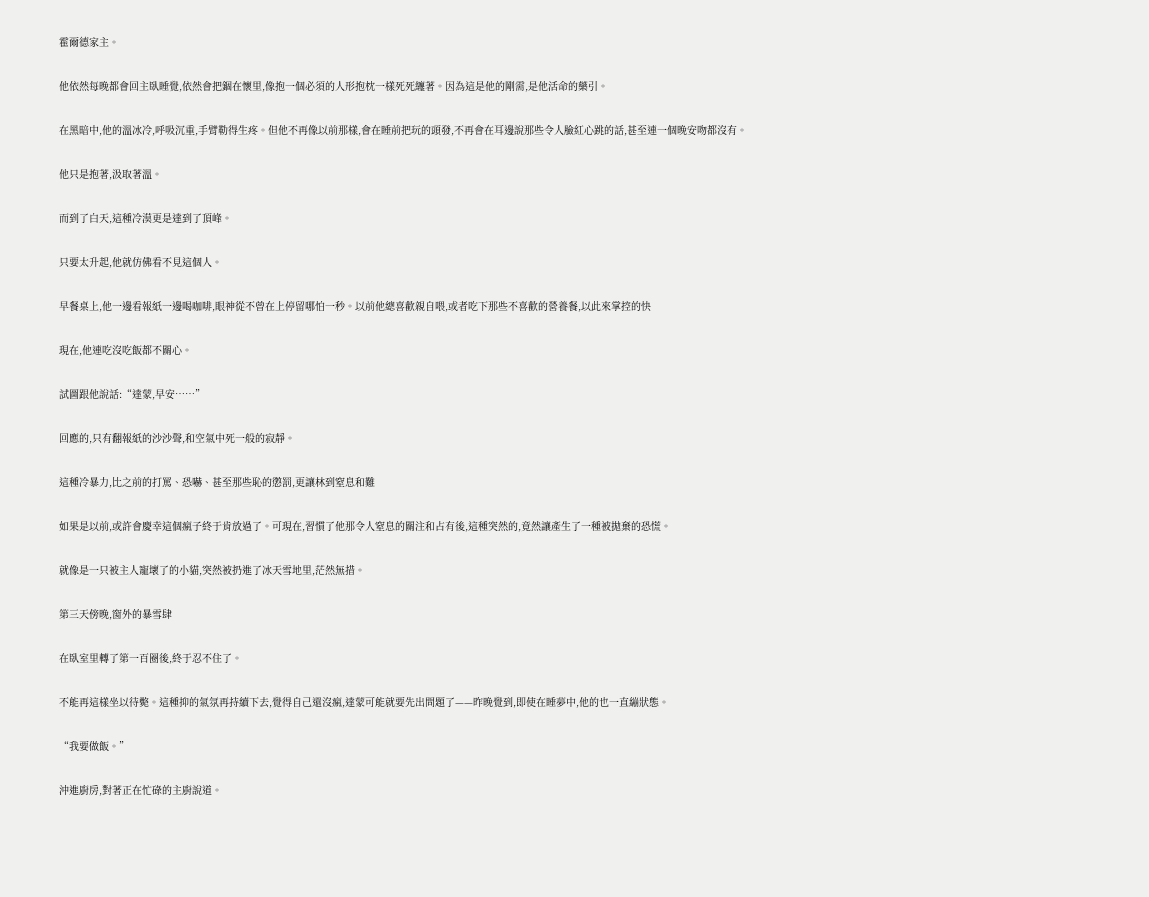霍爾德家主。

他依然每晚都會回主臥睡覺,依然會把錮在懷里,像抱一個必須的人形抱枕一樣死死纏著。因為這是他的剛需,是他活命的藥引。

在黑暗中,他的溫冰冷,呼吸沉重,手臂勒得生疼。但他不再像以前那樣,會在睡前把玩的頭發,不再會在耳邊說那些令人臉紅心跳的話,甚至連一個晚安吻都沒有。

他只是抱著,汲取著溫。

而到了白天,這種冷漠更是達到了頂峰。

只要太升起,他就仿佛看不見這個人。

早餐桌上,他一邊看報紙一邊喝咖啡,眼神從不曾在上停留哪怕一秒。以前他總喜歡親自喂,或者吃下那些不喜歡的營養餐,以此來掌控的快

現在,他連吃沒吃飯都不關心。

試圖跟他說話:“達蒙,早安……”

回應的,只有翻報紙的沙沙聲,和空氣中死一般的寂靜。

這種冷暴力,比之前的打罵、恐嚇、甚至那些恥的懲罰,更讓林到窒息和難

如果是以前,或許會慶幸這個瘋子終于肯放過了。可現在,習慣了他那令人窒息的關注和占有後,這種突然的,竟然讓產生了一種被拋棄的恐慌。

就像是一只被主人寵壞了的小貓,突然被扔進了冰天雪地里,茫然無措。

第三天傍晚,窗外的暴雪肆

在臥室里轉了第一百圈後,終于忍不住了。

不能再這樣坐以待斃。這種抑的氣氛再持續下去,覺得自己還沒瘋,達蒙可能就要先出問題了——昨晚覺到,即使在睡夢中,他的也一直繃狀態。

“我要做飯。”

沖進廚房,對著正在忙碌的主廚說道。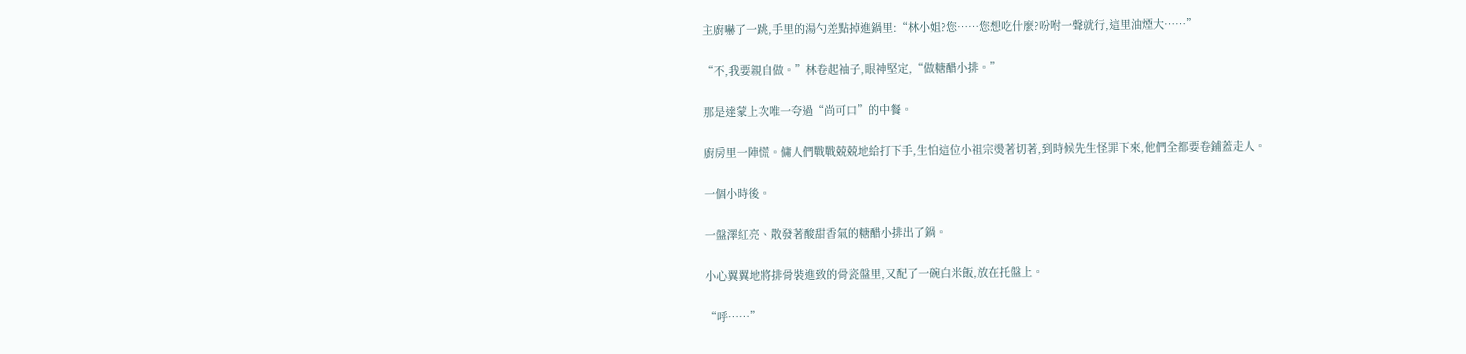主廚嚇了一跳,手里的湯勺差點掉進鍋里:“林小姐?您……您想吃什麼?吩咐一聲就行,這里油煙大……”

“不,我要親自做。”林卷起袖子,眼神堅定,“做糖醋小排。”

那是達蒙上次唯一夸過“尚可口”的中餐。

廚房里一陣慌。傭人們戰戰兢兢地給打下手,生怕這位小祖宗燙著切著,到時候先生怪罪下來,他們全都要卷鋪蓋走人。

一個小時後。

一盤澤紅亮、散發著酸甜香氣的糖醋小排出了鍋。

小心翼翼地將排骨裝進致的骨瓷盤里,又配了一碗白米飯,放在托盤上。

“呼……”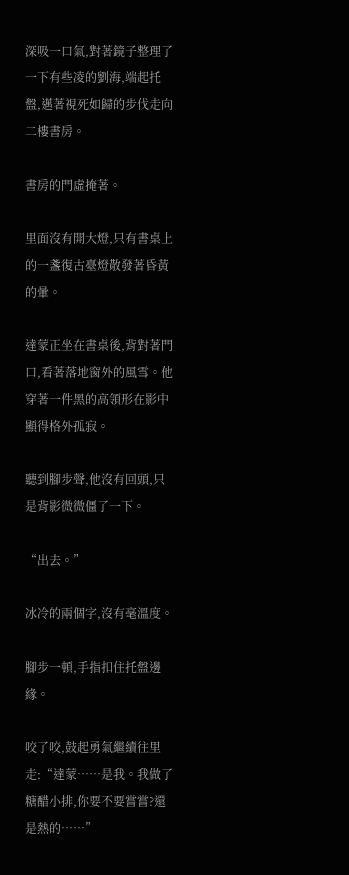深吸一口氣,對著鏡子整理了一下有些凌的劉海,端起托盤,邁著視死如歸的步伐走向二樓書房。

書房的門虛掩著。

里面沒有開大燈,只有書桌上的一盞復古臺燈散發著昏黃的暈。

達蒙正坐在書桌後,背對著門口,看著落地窗外的風雪。他穿著一件黑的高領形在影中顯得格外孤寂。

聽到腳步聲,他沒有回頭,只是背影微微僵了一下。

“出去。”

冰冷的兩個字,沒有毫溫度。

腳步一頓,手指扣住托盤邊緣。

咬了咬,鼓起勇氣繼續往里走:“達蒙……是我。我做了糖醋小排,你要不要嘗嘗?還是熱的……”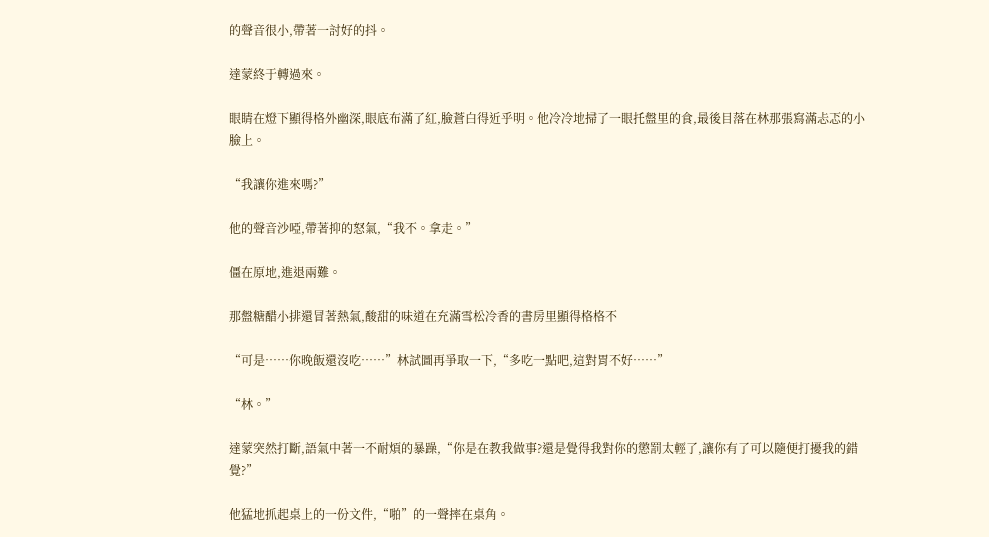的聲音很小,帶著一討好的抖。

達蒙終于轉過來。

眼睛在燈下顯得格外幽深,眼底布滿了紅,臉蒼白得近乎明。他冷冷地掃了一眼托盤里的食,最後目落在林那張寫滿忐忑的小臉上。

“我讓你進來嗎?”

他的聲音沙啞,帶著抑的怒氣,“我不。拿走。”

僵在原地,進退兩難。

那盤糖醋小排還冒著熱氣,酸甜的味道在充滿雪松冷香的書房里顯得格格不

“可是……你晚飯還沒吃……”林試圖再爭取一下,“多吃一點吧,這對胃不好……”

“林。”

達蒙突然打斷,語氣中著一不耐煩的暴躁,“你是在教我做事?還是覺得我對你的懲罰太輕了,讓你有了可以隨便打擾我的錯覺?”

他猛地抓起桌上的一份文件,“啪”的一聲摔在桌角。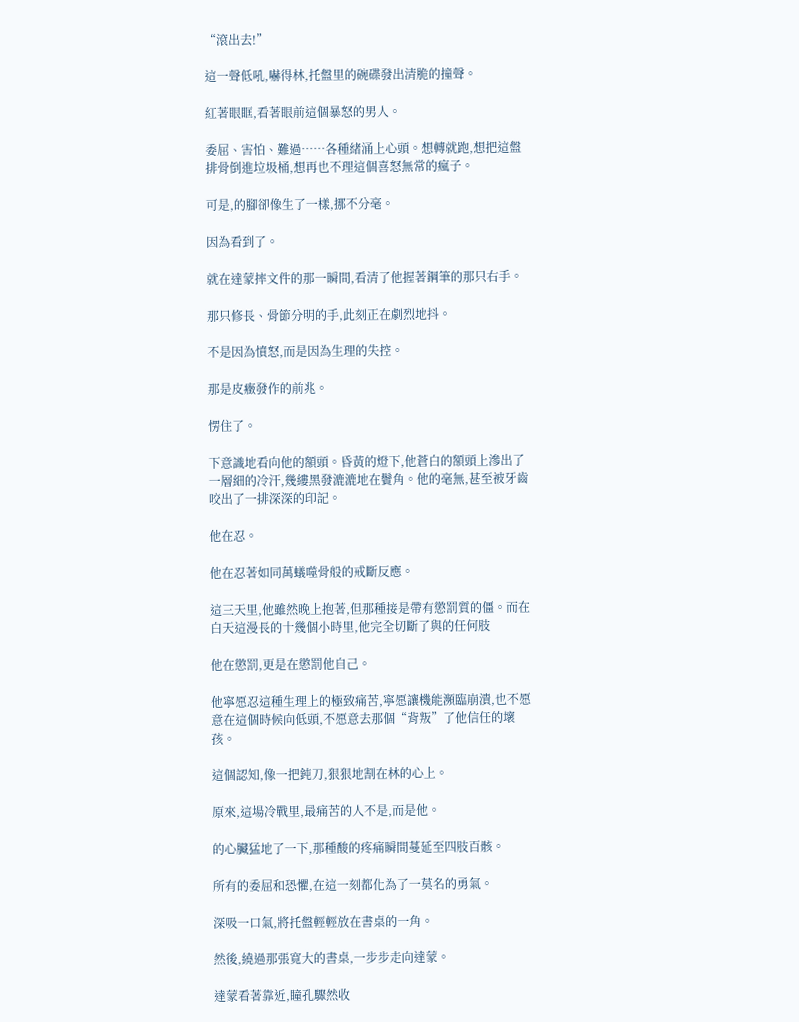“滾出去!”

這一聲低吼,嚇得林,托盤里的碗碟發出清脆的撞聲。

紅著眼眶,看著眼前這個暴怒的男人。

委屈、害怕、難過……各種緒涌上心頭。想轉就跑,想把這盤排骨倒進垃圾桶,想再也不理這個喜怒無常的瘋子。

可是,的腳卻像生了一樣,挪不分毫。

因為看到了。

就在達蒙摔文件的那一瞬間,看清了他握著鋼筆的那只右手。

那只修長、骨節分明的手,此刻正在劇烈地抖。

不是因為憤怒,而是因為生理的失控。

那是皮癥發作的前兆。

愣住了。

下意識地看向他的額頭。昏黃的燈下,他蒼白的額頭上滲出了一層細的冷汗,幾縷黑發漉漉地在鬢角。他的毫無,甚至被牙齒咬出了一排深深的印記。

他在忍。

他在忍著如同萬蟻噬骨般的戒斷反應。

這三天里,他雖然晚上抱著,但那種接是帶有懲罰質的僵。而在白天這漫長的十幾個小時里,他完全切斷了與的任何肢

他在懲罰,更是在懲罰他自己。

他寧愿忍這種生理上的極致痛苦,寧愿讓機能瀕臨崩潰,也不愿意在這個時候向低頭,不愿意去那個“背叛”了他信任的壞孩。

這個認知,像一把鈍刀,狠狠地割在林的心上。

原來,這場冷戰里,最痛苦的人不是,而是他。

的心臟猛地了一下,那種酸的疼痛瞬間蔓延至四肢百骸。

所有的委屈和恐懼,在這一刻都化為了一莫名的勇氣。

深吸一口氣,將托盤輕輕放在書桌的一角。

然後,繞過那張寬大的書桌,一步步走向達蒙。

達蒙看著靠近,瞳孔驟然收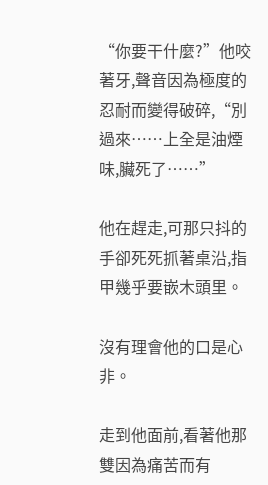“你要干什麼?”他咬著牙,聲音因為極度的忍耐而變得破碎,“別過來……上全是油煙味,臟死了……”

他在趕走,可那只抖的手卻死死抓著桌沿,指甲幾乎要嵌木頭里。

沒有理會他的口是心非。

走到他面前,看著他那雙因為痛苦而有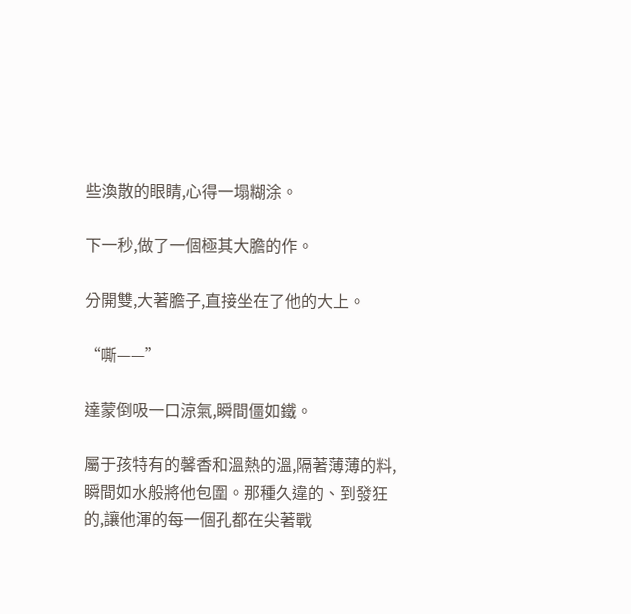些渙散的眼睛,心得一塌糊涂。

下一秒,做了一個極其大膽的作。

分開雙,大著膽子,直接坐在了他的大上。

“嘶——”

達蒙倒吸一口涼氣,瞬間僵如鐵。

屬于孩特有的馨香和溫熱的溫,隔著薄薄的料,瞬間如水般將他包圍。那種久違的、到發狂的,讓他渾的每一個孔都在尖著戰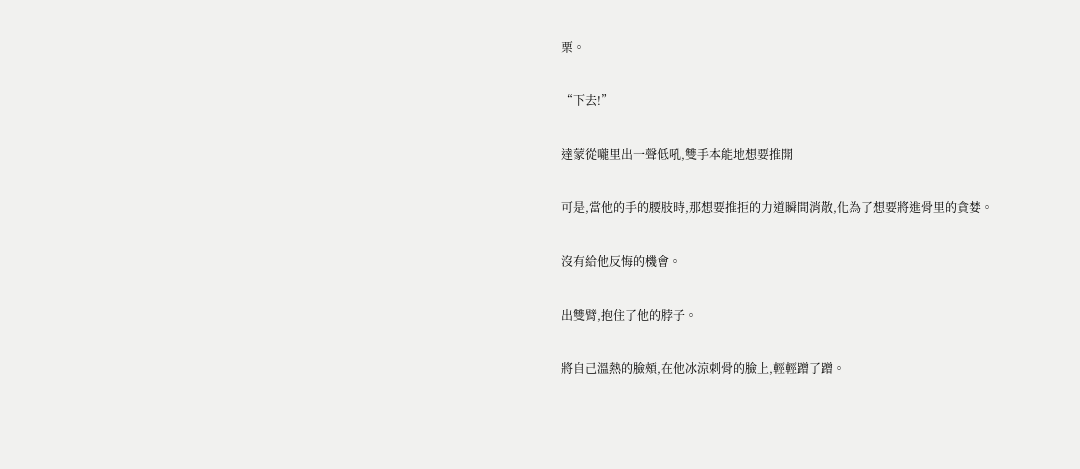栗。

“下去!”

達蒙從嚨里出一聲低吼,雙手本能地想要推開

可是,當他的手的腰肢時,那想要推拒的力道瞬間消散,化為了想要將進骨里的貪婪。

沒有給他反悔的機會。

出雙臂,抱住了他的脖子。

將自己溫熱的臉頰,在他冰涼刺骨的臉上,輕輕蹭了蹭。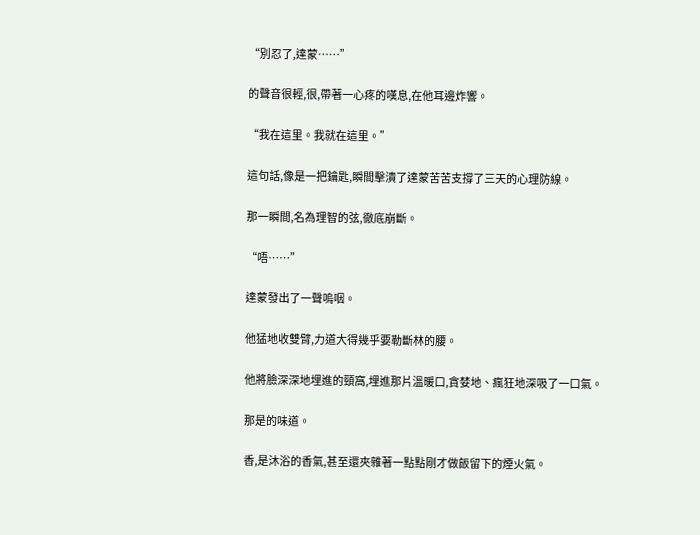“別忍了,達蒙……”

的聲音很輕,很,帶著一心疼的嘆息,在他耳邊炸響。

“我在這里。我就在這里。”

這句話,像是一把鑰匙,瞬間擊潰了達蒙苦苦支撐了三天的心理防線。

那一瞬間,名為理智的弦,徹底崩斷。

“唔……”

達蒙發出了一聲嗚咽。

他猛地收雙臂,力道大得幾乎要勒斷林的腰。

他將臉深深地埋進的頸窩,埋進那片溫暖口,貪婪地、瘋狂地深吸了一口氣。

那是的味道。

香,是沐浴的香氣,甚至還夾雜著一點點剛才做飯留下的煙火氣。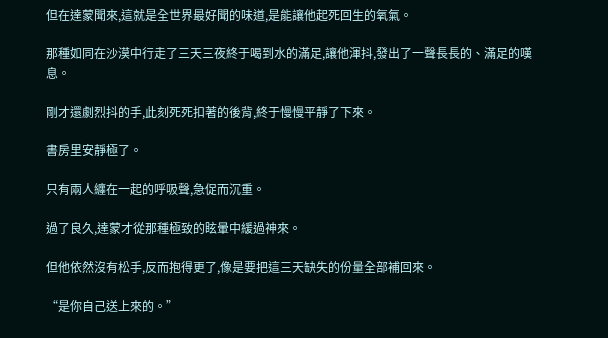但在達蒙聞來,這就是全世界最好聞的味道,是能讓他起死回生的氧氣。

那種如同在沙漠中行走了三天三夜終于喝到水的滿足,讓他渾抖,發出了一聲長長的、滿足的嘆息。

剛才還劇烈抖的手,此刻死死扣著的後背,終于慢慢平靜了下來。

書房里安靜極了。

只有兩人纏在一起的呼吸聲,急促而沉重。

過了良久,達蒙才從那種極致的眩暈中緩過神來。

但他依然沒有松手,反而抱得更了,像是要把這三天缺失的份量全部補回來。

“是你自己送上來的。”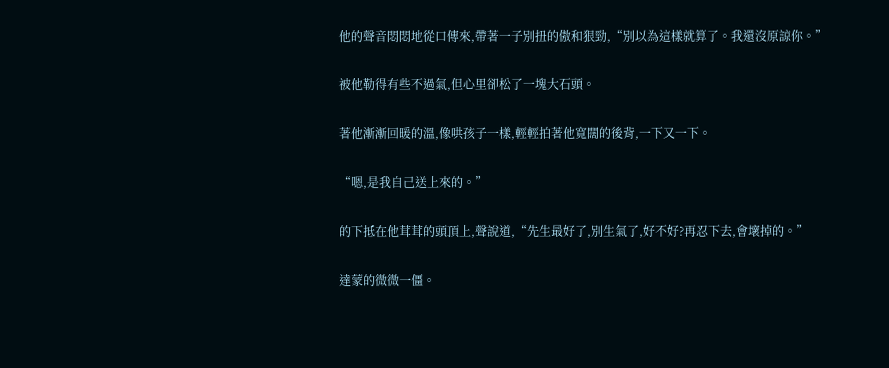他的聲音悶悶地從口傳來,帶著一子別扭的傲和狠勁,“別以為這樣就算了。我還沒原諒你。”

被他勒得有些不過氣,但心里卻松了一塊大石頭。

著他漸漸回暖的溫,像哄孩子一樣,輕輕拍著他寬闊的後背,一下又一下。

“嗯,是我自己送上來的。”

的下抵在他茸茸的頭頂上,聲說道,“先生最好了,別生氣了,好不好?再忍下去,會壞掉的。”

達蒙的微微一僵。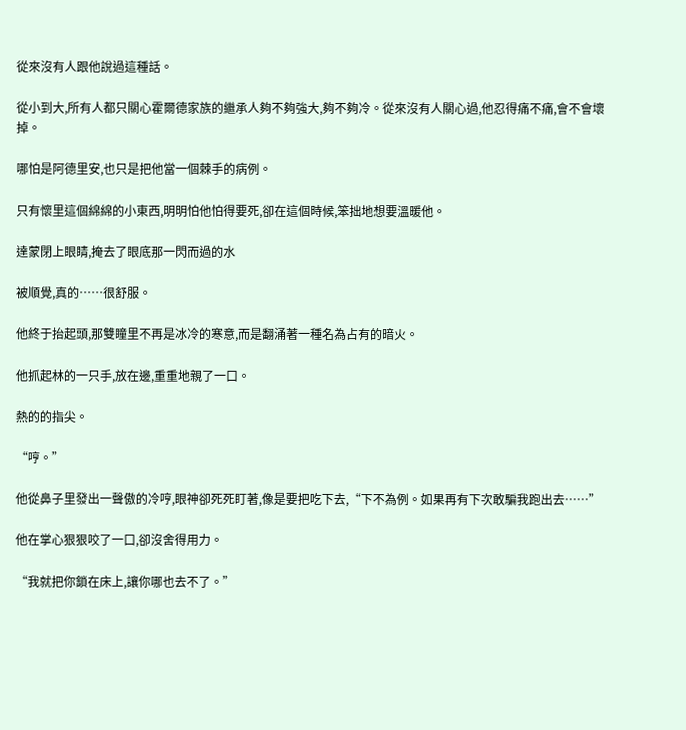從來沒有人跟他說過這種話。

從小到大,所有人都只關心霍爾德家族的繼承人夠不夠強大,夠不夠冷。從來沒有人關心過,他忍得痛不痛,會不會壞掉。

哪怕是阿德里安,也只是把他當一個棘手的病例。

只有懷里這個綿綿的小東西,明明怕他怕得要死,卻在這個時候,笨拙地想要溫暖他。

達蒙閉上眼睛,掩去了眼底那一閃而過的水

被順覺,真的……很舒服。

他終于抬起頭,那雙瞳里不再是冰冷的寒意,而是翻涌著一種名為占有的暗火。

他抓起林的一只手,放在邊,重重地親了一口。

熱的的指尖。

“哼。”

他從鼻子里發出一聲傲的冷哼,眼神卻死死盯著,像是要把吃下去,“下不為例。如果再有下次敢騙我跑出去……”

他在掌心狠狠咬了一口,卻沒舍得用力。

“我就把你鎖在床上,讓你哪也去不了。”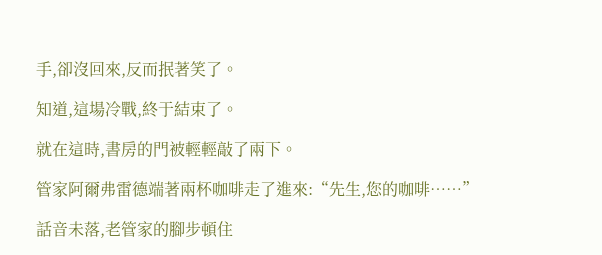手,卻沒回來,反而抿著笑了。

知道,這場冷戰,終于結束了。

就在這時,書房的門被輕輕敲了兩下。

管家阿爾弗雷德端著兩杯咖啡走了進來:“先生,您的咖啡……”

話音未落,老管家的腳步頓住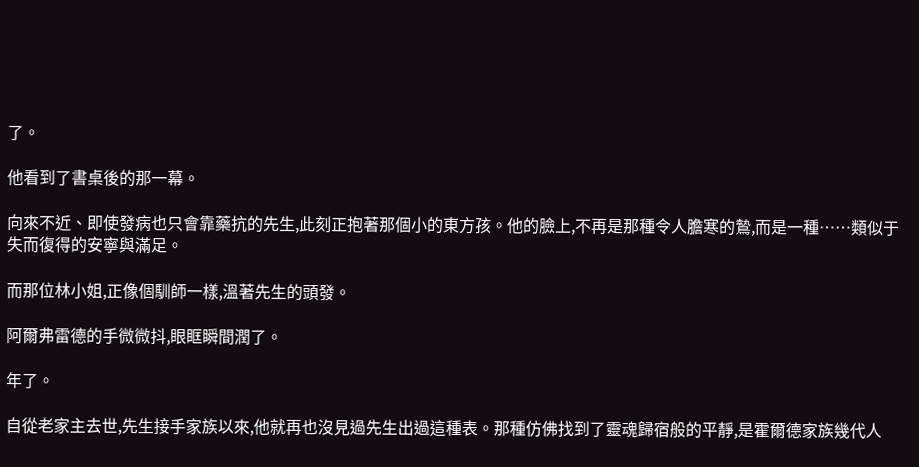了。

他看到了書桌後的那一幕。

向來不近、即使發病也只會靠藥抗的先生,此刻正抱著那個小的東方孩。他的臉上,不再是那種令人膽寒的鷙,而是一種……類似于失而復得的安寧與滿足。

而那位林小姐,正像個馴師一樣,溫著先生的頭發。

阿爾弗雷德的手微微抖,眼眶瞬間潤了。

年了。

自從老家主去世,先生接手家族以來,他就再也沒見過先生出過這種表。那種仿佛找到了靈魂歸宿般的平靜,是霍爾德家族幾代人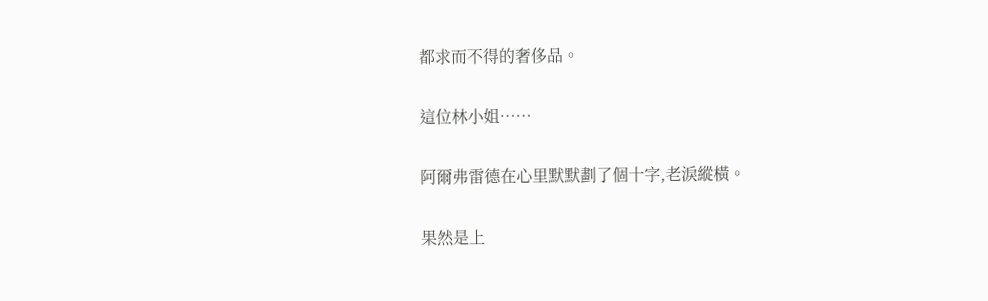都求而不得的奢侈品。

這位林小姐……

阿爾弗雷德在心里默默劃了個十字,老淚縱橫。

果然是上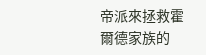帝派來拯救霍爾德家族的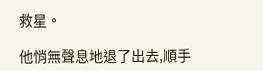救星。

他悄無聲息地退了出去,順手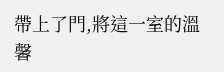帶上了門,將這一室的溫馨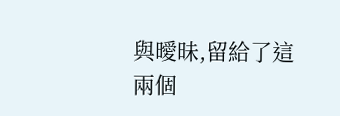與曖昧,留給了這兩個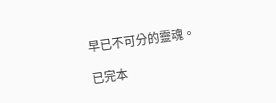早已不可分的靈魂。

已完本